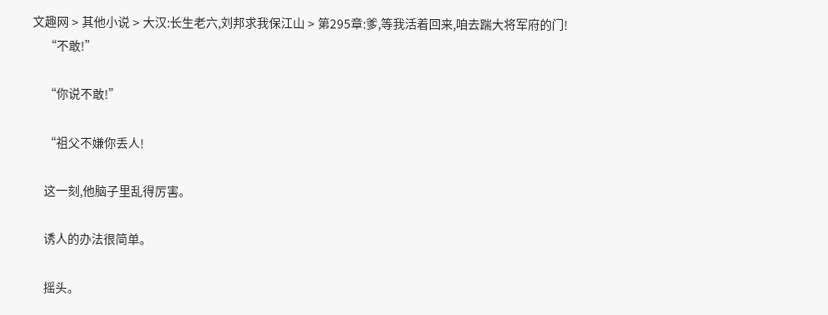文趣网 > 其他小说 > 大汉:长生老六,刘邦求我保江山 > 第295章:爹,等我活着回来,咱去踹大将军府的门!
    “不敢!”

    “你说不敢!”

    “祖父不嫌你丢人!

    这一刻,他脑子里乱得厉害。

    诱人的办法很简单。

    摇头。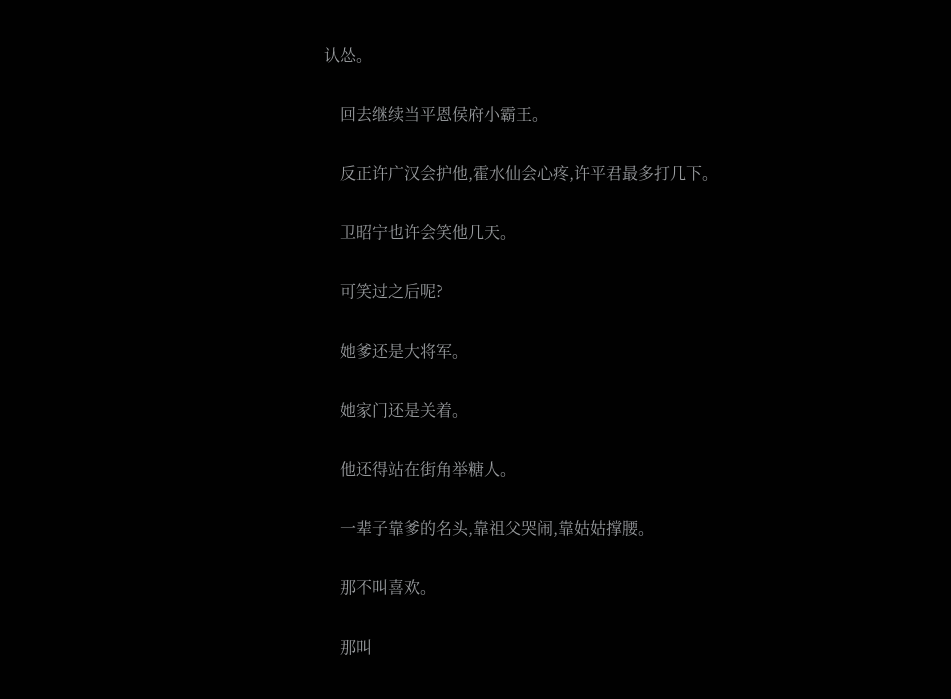认怂。

    回去继续当平恩侯府小霸王。

    反正许广汉会护他,霍水仙会心疼,许平君最多打几下。

    卫昭宁也许会笑他几天。

    可笑过之后呢?

    她爹还是大将军。

    她家门还是关着。

    他还得站在街角举糖人。

    一辈子靠爹的名头,靠祖父哭闹,靠姑姑撑腰。

    那不叫喜欢。

    那叫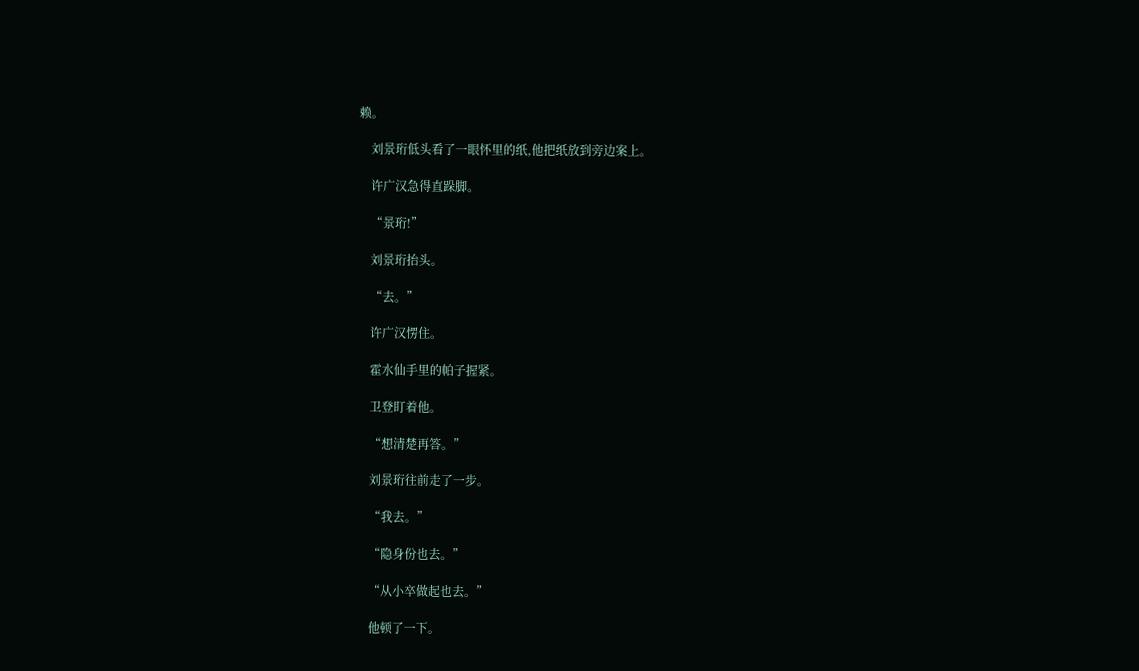赖。

    刘景珩低头看了一眼怀里的纸,他把纸放到旁边案上。

    许广汉急得直跺脚。

    “景珩!”

    刘景珩抬头。

    “去。”

    许广汉愣住。

    霍水仙手里的帕子握紧。

    卫登盯着他。

    “想清楚再答。”

    刘景珩往前走了一步。

    “我去。”

    “隐身份也去。”

    “从小卒做起也去。”

    他顿了一下。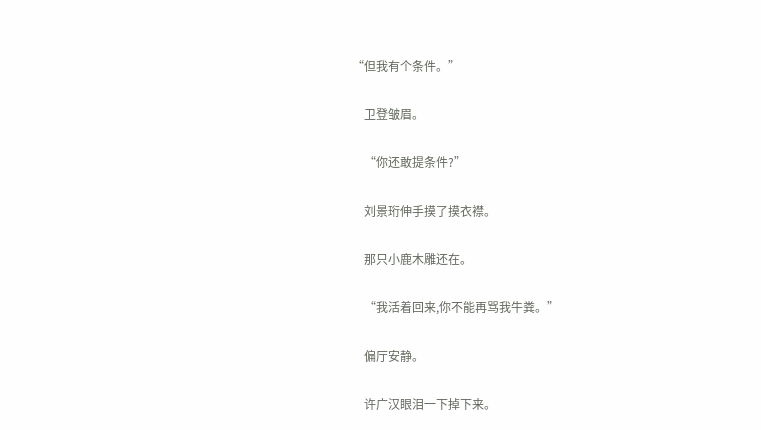“但我有个条件。”

    卫登皱眉。

    “你还敢提条件?”

    刘景珩伸手摸了摸衣襟。

    那只小鹿木雕还在。

    “我活着回来,你不能再骂我牛粪。”

    偏厅安静。

    许广汉眼泪一下掉下来。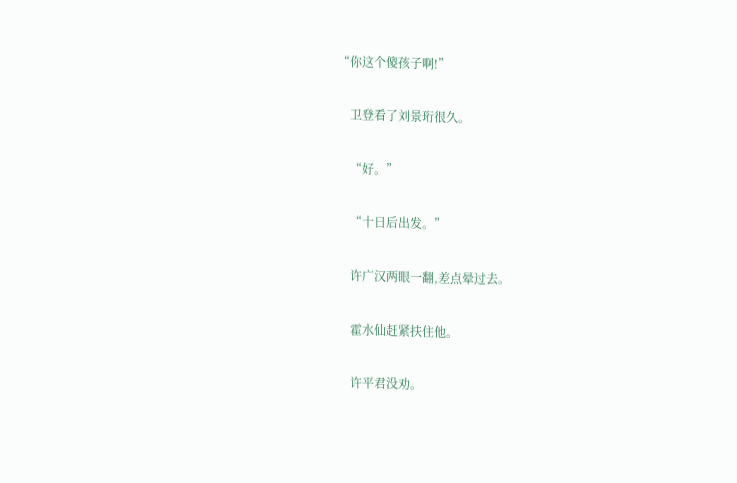“你这个傻孩子啊!”

    卫登看了刘景珩很久。

    “好。”

    “十日后出发。”

    许广汉两眼一翻,差点晕过去。

    霍水仙赶紧扶住他。

    许平君没劝。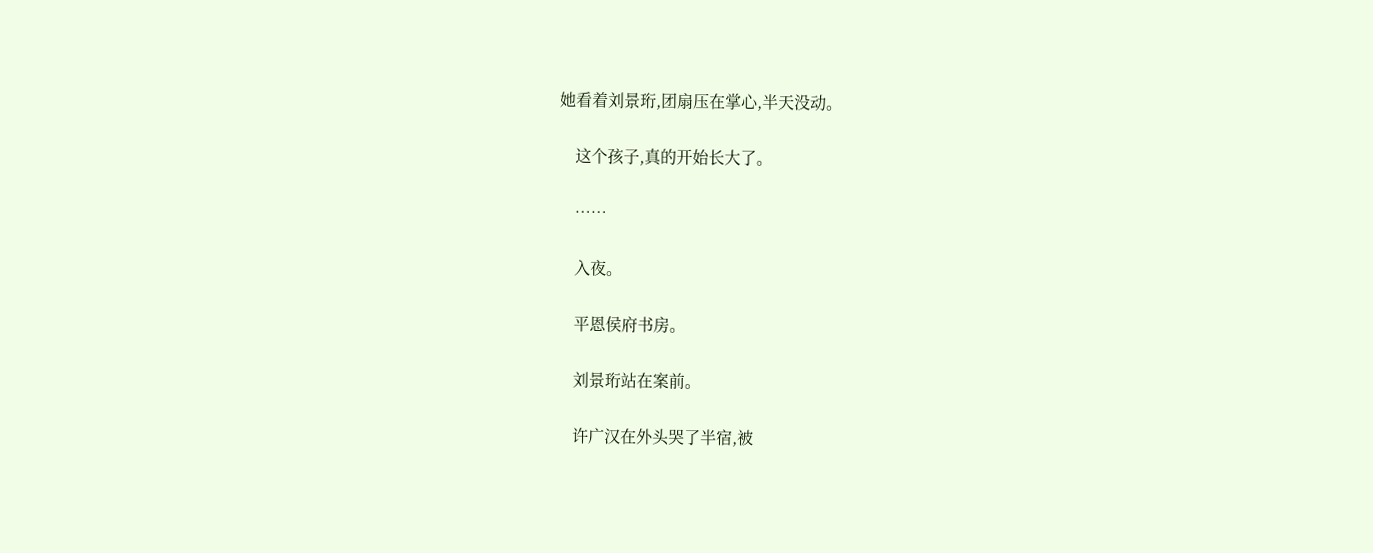她看着刘景珩,团扇压在掌心,半天没动。

    这个孩子,真的开始长大了。

    ……

    入夜。

    平恩侯府书房。

    刘景珩站在案前。

    许广汉在外头哭了半宿,被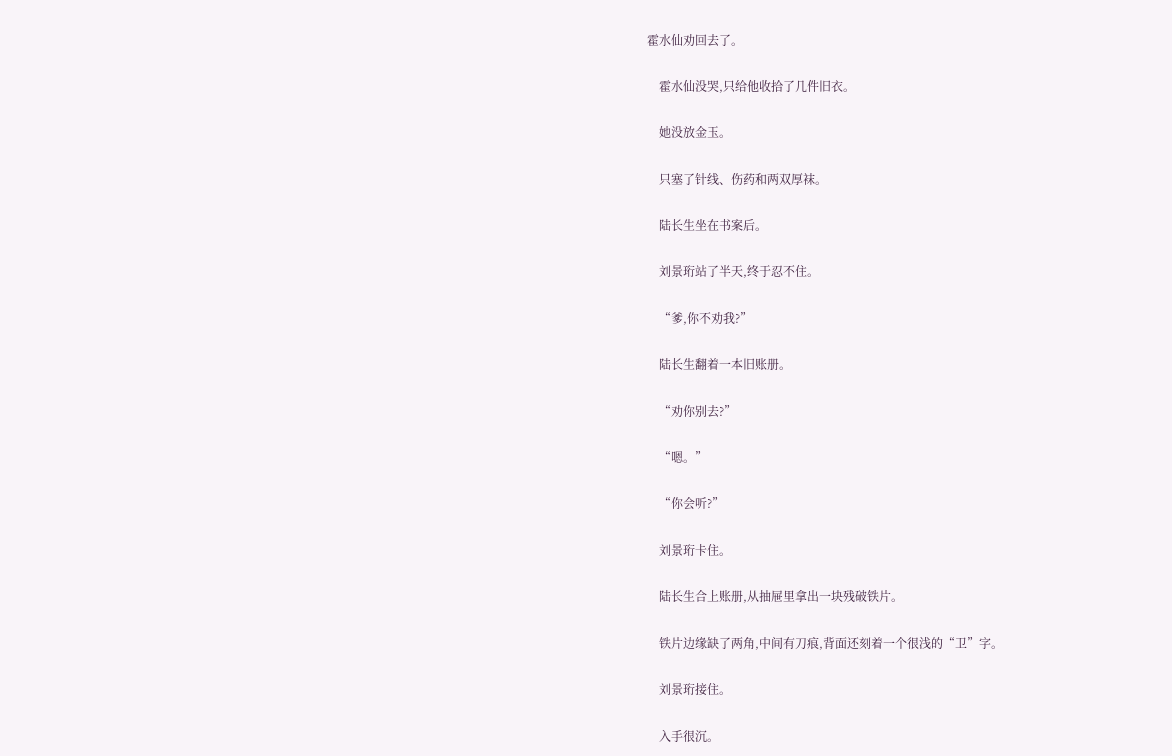霍水仙劝回去了。

    霍水仙没哭,只给他收拾了几件旧衣。

    她没放金玉。

    只塞了针线、伤药和两双厚袜。

    陆长生坐在书案后。

    刘景珩站了半天,终于忍不住。

    “爹,你不劝我?”

    陆长生翻着一本旧账册。

    “劝你别去?”

    “嗯。”

    “你会听?”

    刘景珩卡住。

    陆长生合上账册,从抽屉里拿出一块残破铁片。

    铁片边缘缺了两角,中间有刀痕,背面还刻着一个很浅的“卫”字。

    刘景珩接住。

    入手很沉。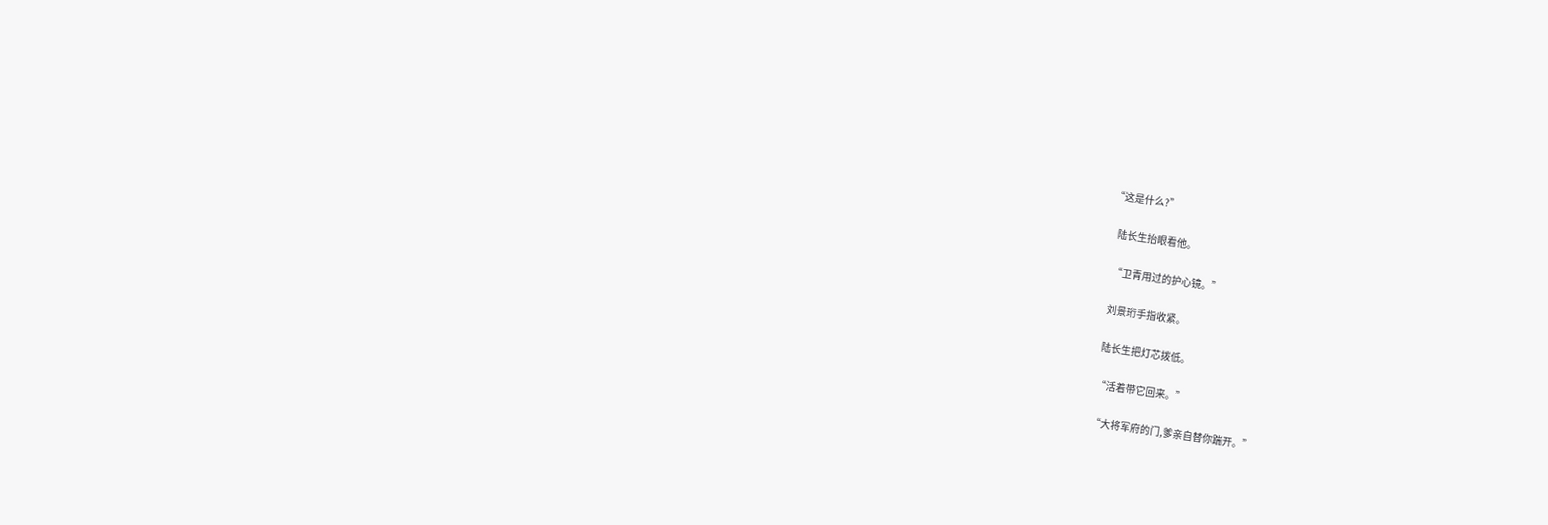“这是什么?”

    陆长生抬眼看他。

    “卫青用过的护心镜。”

    刘景珩手指收紧。

    陆长生把灯芯拨低。

    “活着带它回来。”

    “大将军府的门,爹亲自替你踹开。”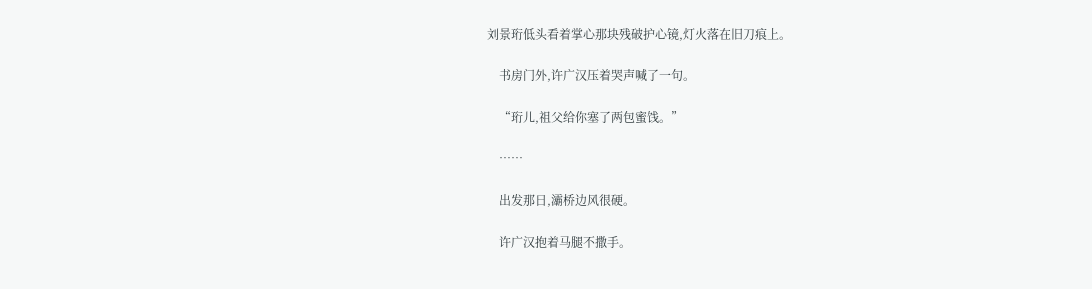刘景珩低头看着掌心那块残破护心镜,灯火落在旧刀痕上。

    书房门外,许广汉压着哭声喊了一句。

    “珩儿,祖父给你塞了两包蜜饯。”

    ……

    出发那日,灞桥边风很硬。

    许广汉抱着马腿不撒手。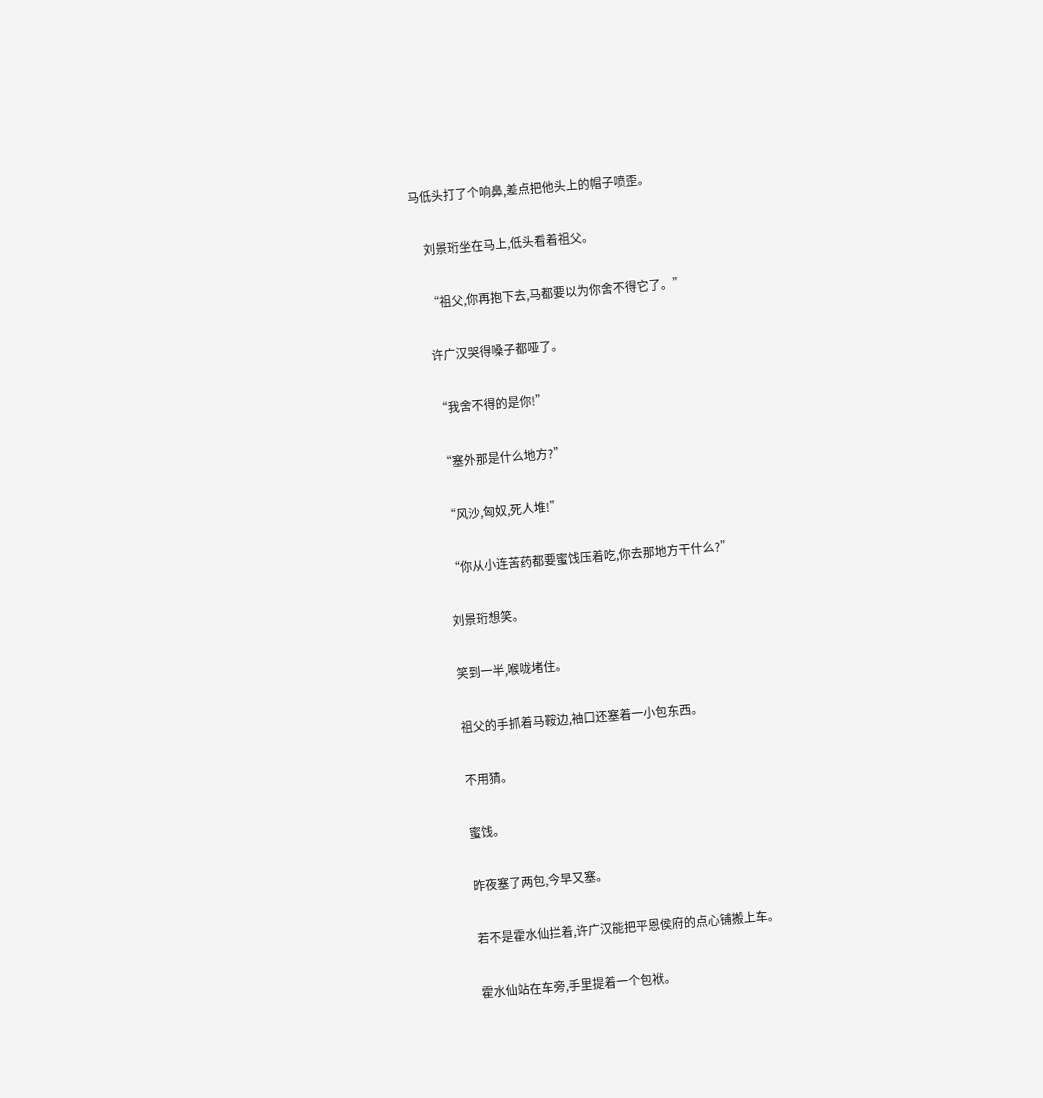马低头打了个响鼻,差点把他头上的帽子喷歪。

    刘景珩坐在马上,低头看着祖父。

    “祖父,你再抱下去,马都要以为你舍不得它了。”

    许广汉哭得嗓子都哑了。

    “我舍不得的是你!”

    “塞外那是什么地方?”

    “风沙,匈奴,死人堆!”

    “你从小连苦药都要蜜饯压着吃,你去那地方干什么?”

    刘景珩想笑。

    笑到一半,喉咙堵住。

    祖父的手抓着马鞍边,袖口还塞着一小包东西。

    不用猜。

    蜜饯。

    昨夜塞了两包,今早又塞。

    若不是霍水仙拦着,许广汉能把平恩侯府的点心铺搬上车。

    霍水仙站在车旁,手里提着一个包袱。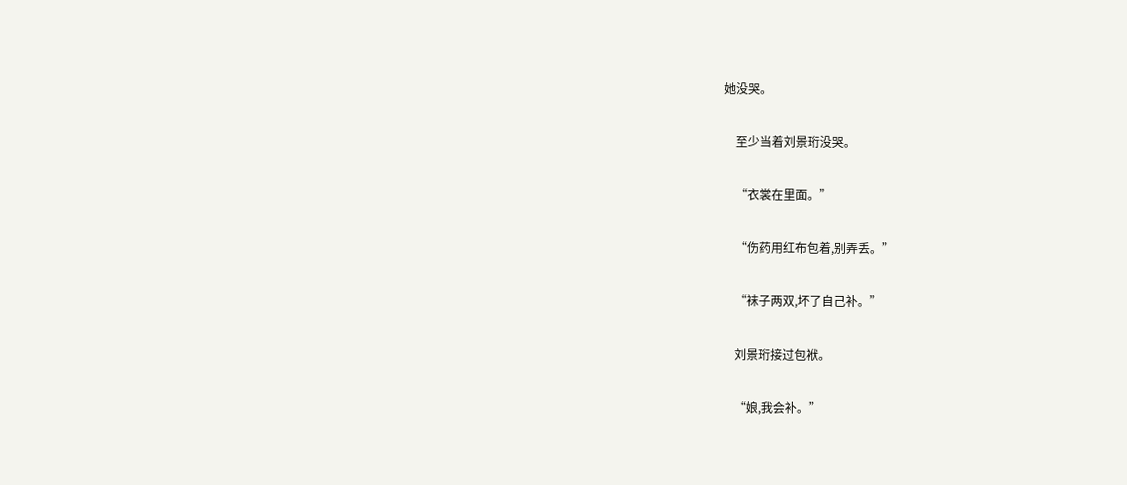她没哭。

    至少当着刘景珩没哭。

    “衣裳在里面。”

    “伤药用红布包着,别弄丢。”

    “袜子两双,坏了自己补。”

    刘景珩接过包袱。

    “娘,我会补。”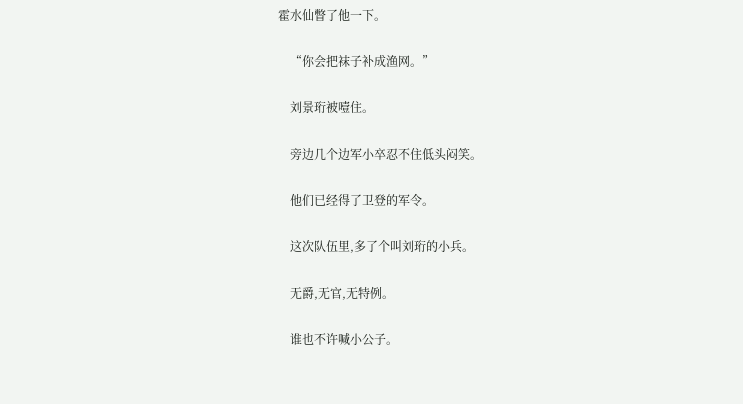霍水仙瞥了他一下。

    “你会把袜子补成渔网。”

    刘景珩被噎住。

    旁边几个边军小卒忍不住低头闷笑。

    他们已经得了卫登的军令。

    这次队伍里,多了个叫刘珩的小兵。

    无爵,无官,无特例。

    谁也不许喊小公子。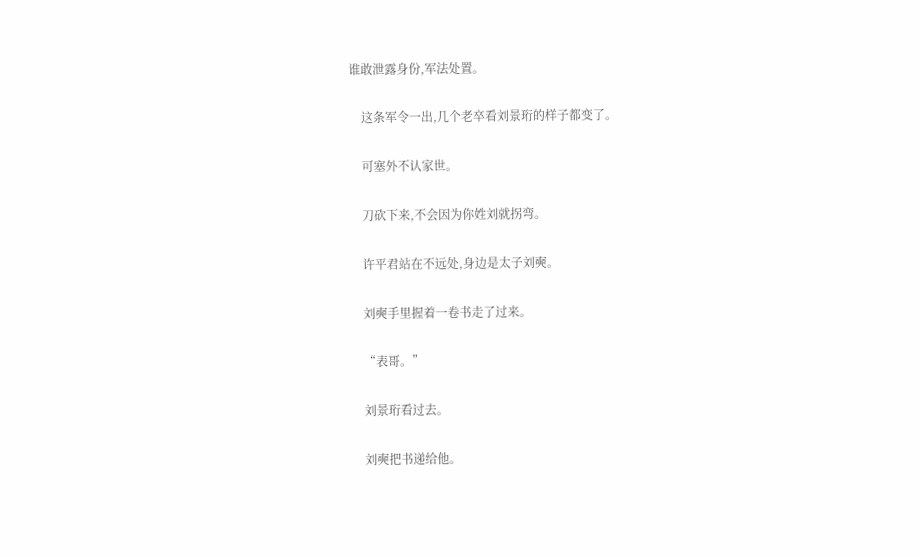谁敢泄露身份,军法处置。

    这条军令一出,几个老卒看刘景珩的样子都变了。

    可塞外不认家世。

    刀砍下来,不会因为你姓刘就拐弯。

    许平君站在不远处,身边是太子刘奭。

    刘奭手里握着一卷书走了过来。

    “表哥。”

    刘景珩看过去。

    刘奭把书递给他。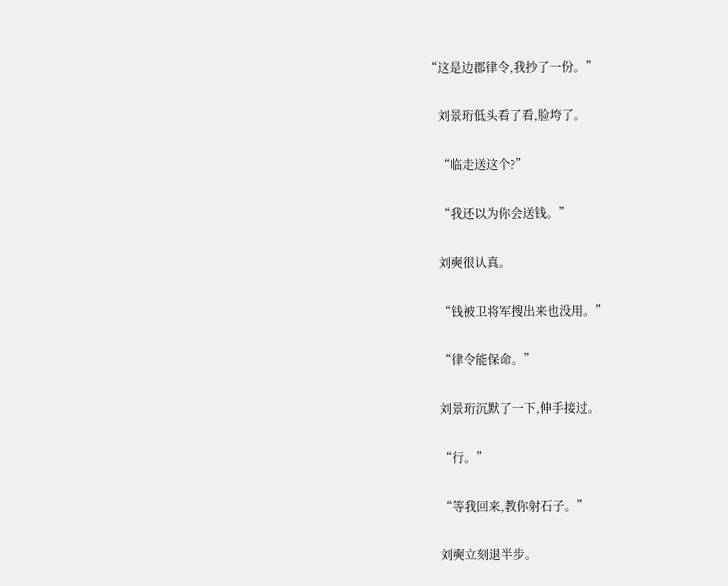“这是边郡律令,我抄了一份。”

    刘景珩低头看了看,脸垮了。

    “临走送这个?”

    “我还以为你会送钱。”

    刘奭很认真。

    “钱被卫将军搜出来也没用。”

    “律令能保命。”

    刘景珩沉默了一下,伸手接过。

    “行。”

    “等我回来,教你射石子。”

    刘奭立刻退半步。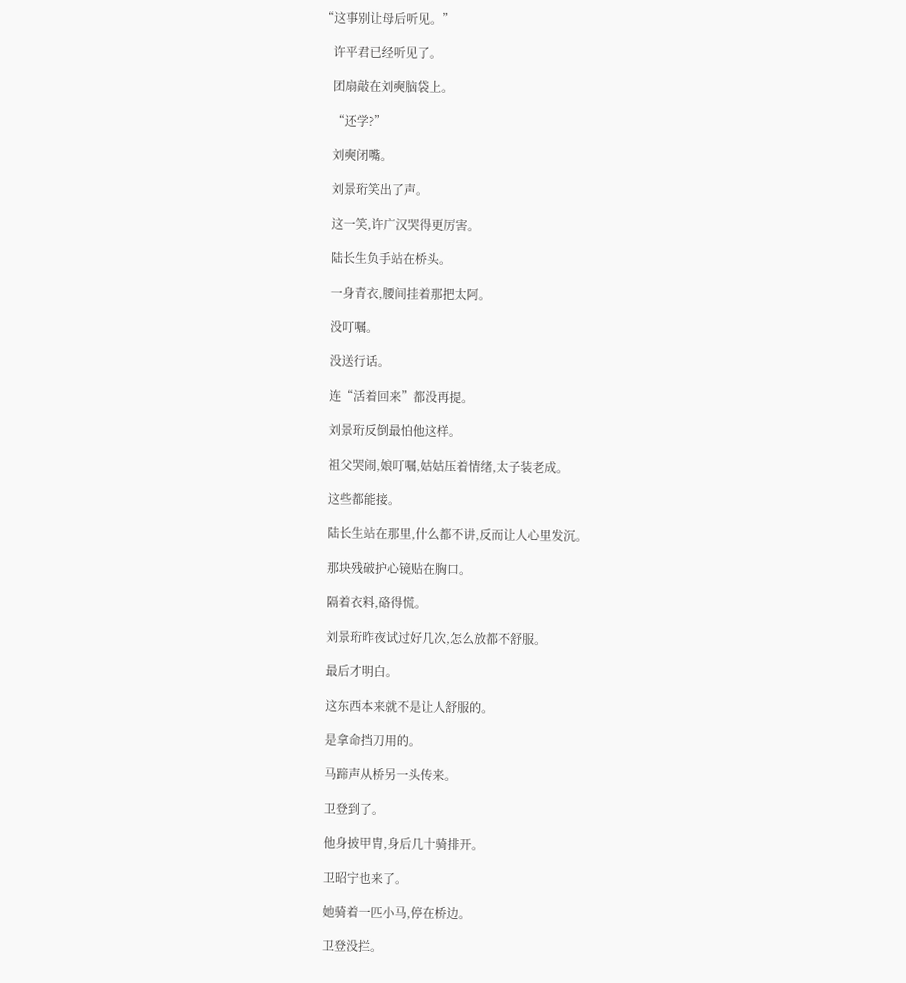“这事别让母后听见。”

    许平君已经听见了。

    团扇敲在刘奭脑袋上。

    “还学?”

    刘奭闭嘴。

    刘景珩笑出了声。

    这一笑,许广汉哭得更厉害。

    陆长生负手站在桥头。

    一身青衣,腰间挂着那把太阿。

    没叮嘱。

    没送行话。

    连“活着回来”都没再提。

    刘景珩反倒最怕他这样。

    祖父哭闹,娘叮嘱,姑姑压着情绪,太子装老成。

    这些都能接。

    陆长生站在那里,什么都不讲,反而让人心里发沉。

    那块残破护心镜贴在胸口。

    隔着衣料,硌得慌。

    刘景珩昨夜试过好几次,怎么放都不舒服。

    最后才明白。

    这东西本来就不是让人舒服的。

    是拿命挡刀用的。

    马蹄声从桥另一头传来。

    卫登到了。

    他身披甲胄,身后几十骑排开。

    卫昭宁也来了。

    她骑着一匹小马,停在桥边。

    卫登没拦。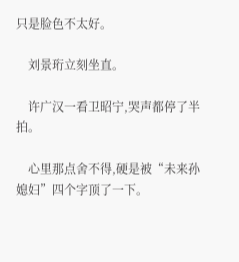只是脸色不太好。

    刘景珩立刻坐直。

    许广汉一看卫昭宁,哭声都停了半拍。

    心里那点舍不得,硬是被“未来孙媳妇”四个字顶了一下。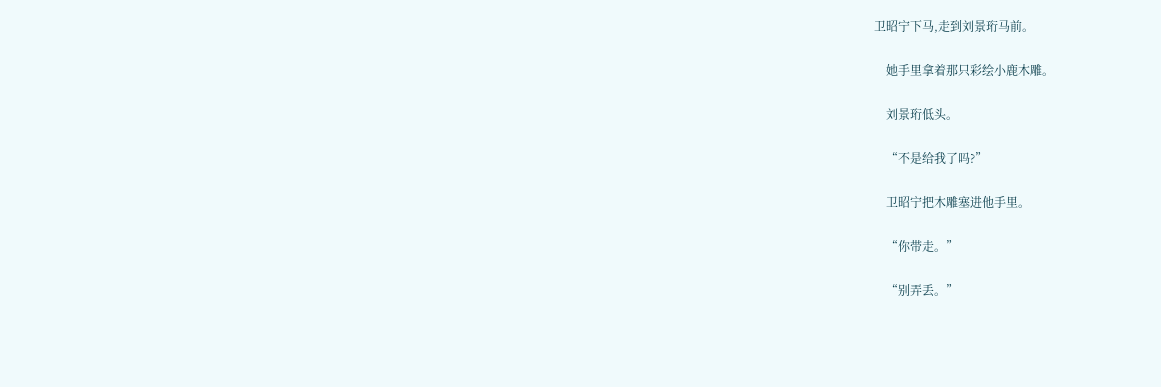卫昭宁下马,走到刘景珩马前。

    她手里拿着那只彩绘小鹿木雕。

    刘景珩低头。

    “不是给我了吗?”

    卫昭宁把木雕塞进他手里。

    “你带走。”

    “别弄丢。”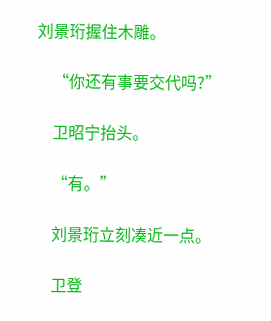刘景珩握住木雕。

    “你还有事要交代吗?”

    卫昭宁抬头。

    “有。”

    刘景珩立刻凑近一点。

    卫登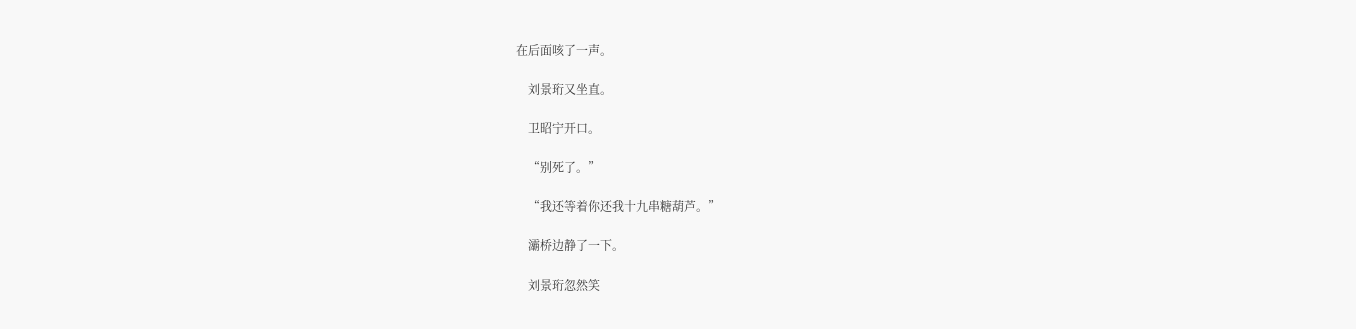在后面咳了一声。

    刘景珩又坐直。

    卫昭宁开口。

    “别死了。”

    “我还等着你还我十九串糖葫芦。”

    灞桥边静了一下。

    刘景珩忽然笑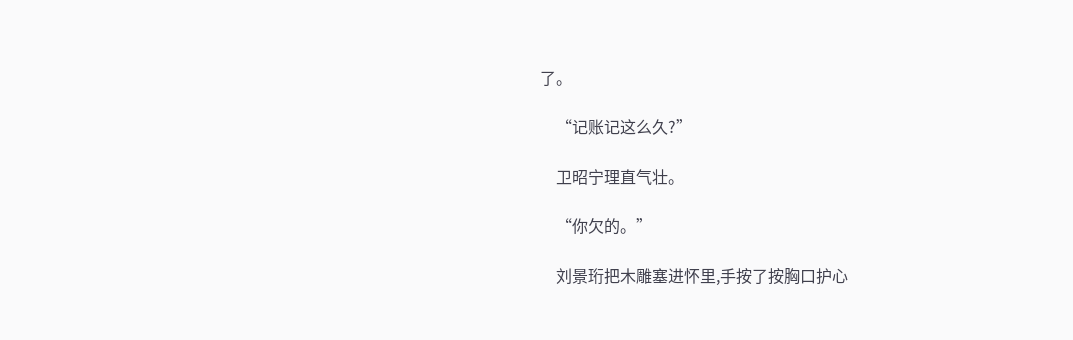了。

    “记账记这么久?”

    卫昭宁理直气壮。

    “你欠的。”

    刘景珩把木雕塞进怀里,手按了按胸口护心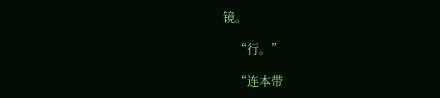镜。

    “行。”

    “连本带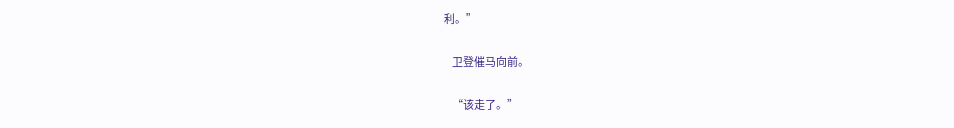利。”

    卫登催马向前。

    “该走了。”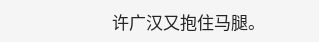许广汉又抱住马腿。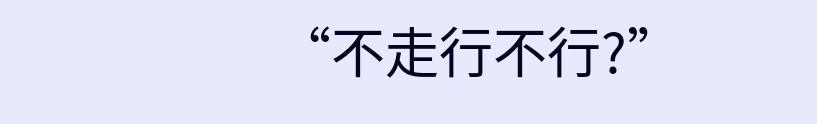“不走行不行?”